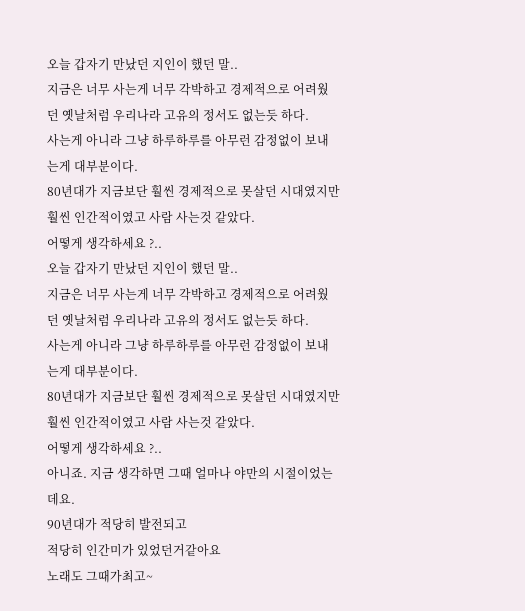오늘 갑자기 만났던 지인이 했던 말..
지금은 너무 사는게 너무 각박하고 경제적으로 어려웠던 옛날처럼 우리나라 고유의 정서도 없는듯 하다.
사는게 아니라 그냥 하루하루를 아무런 감정없이 보내는게 대부분이다.
80년대가 지금보단 훨씬 경제적으로 못살던 시대였지만 훨씬 인간적이였고 사람 사는것 같았다.
어떻게 생각하세요 ?..
오늘 갑자기 만났던 지인이 했던 말..
지금은 너무 사는게 너무 각박하고 경제적으로 어려웠던 옛날처럼 우리나라 고유의 정서도 없는듯 하다.
사는게 아니라 그냥 하루하루를 아무런 감정없이 보내는게 대부분이다.
80년대가 지금보단 훨씬 경제적으로 못살던 시대였지만 훨씬 인간적이였고 사람 사는것 같았다.
어떻게 생각하세요 ?..
아니죠. 지금 생각하면 그때 얼마나 야만의 시절이었는데요.
90년대가 적당히 발전되고
적당히 인간미가 있었던거같아요
노래도 그때가최고~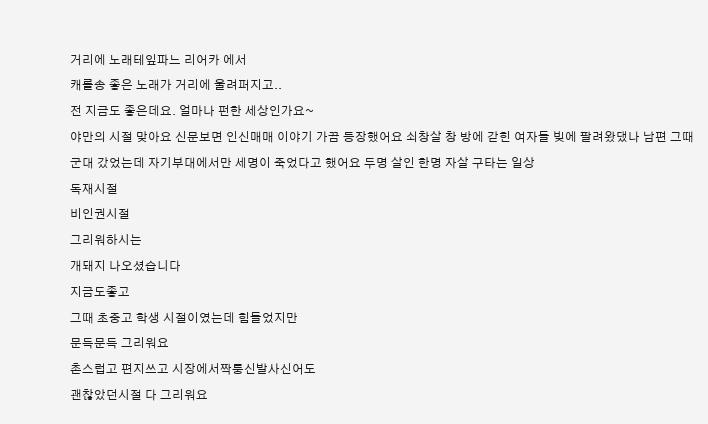거리에 노래테잎파느 리어카 에서
캐롤송 좋은 노래가 거리에 울려퍼지고..
전 지금도 좋은데요. 얼마나 펀한 세상인가요~
야만의 시절 맞아요 신문보면 인신매매 이야기 가끔 등장했어요 쇠창살 창 방에 갇힌 여자들 빚에 팔려왔댔나 남편 그때 군대 갔었는데 자기부대에서만 세명이 죽었다고 했어요 두명 살인 한명 자살 구타는 일상
독재시절
비인권시절
그리워하시는
개돼지 나오셨습니다
지금도좋고
그때 초중고 학생 시절이였는데 힘들었지만
문득문득 그리워요
촌스럽고 편지쓰고 시장에서짝퉁신발사신어도
괜찮았던시절 다 그리워요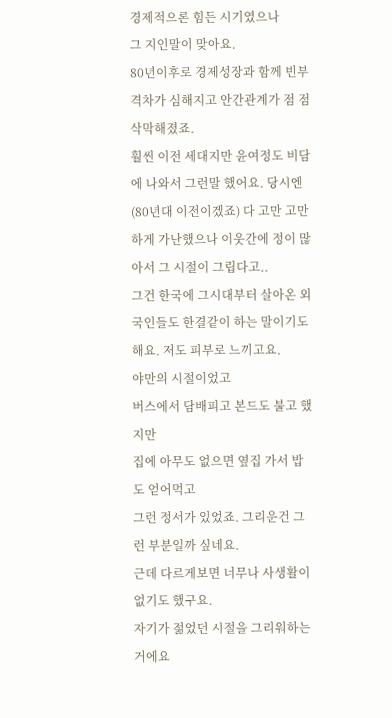경제적으론 힘든 시기였으나
그 지인말이 맞아요.
80년이후로 경제성장과 함께 빈부 격차가 심해지고 안간관계가 점 점 삭막해졌죠.
훨씬 이전 세대지만 윤여정도 비담에 나와서 그런말 했어요. 당시엔 (80년대 이전이겠죠) 다 고만 고만하게 가난했으나 이웃간에 정이 많아서 그 시절이 그립다고..
그건 한국에 그시대부터 살아온 외국인들도 한결같이 하는 말이기도 해요. 저도 피부로 느끼고요.
야만의 시절이었고
버스에서 담배피고 본드도 불고 했지만
집에 아무도 없으면 옆집 가서 밥도 얻어먹고
그런 정서가 있었죠. 그리운건 그런 부분일까 싶네요.
근데 다르게보면 너무나 사생활이 없기도 했구요.
자기가 젊었던 시절을 그리워하는 거에요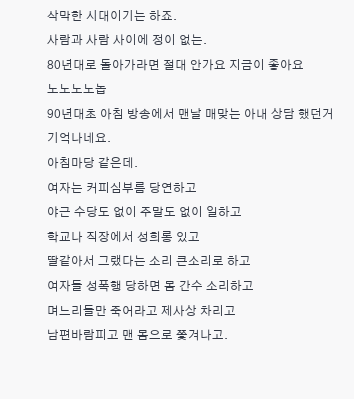삭막한 시대이기는 하죠.
사람과 사람 사이에 정이 없는.
80년대로 돌아가라면 절대 안가요 지금이 좋아요
노노노노놉
90년대초 아침 방송에서 맨날 매맞는 아내 상담 했던거 기억나네요.
아침마당 같은데.
여자는 커피심부름 당연하고
야근 수당도 없이 주말도 없이 일하고
학교나 직장에서 성희롱 있고
딸같아서 그랬다는 소리 큰소리로 하고
여자들 성폭행 당하면 몸 간수 소리하고
며느리들만 죽어라고 제사상 차리고
남편바람피고 맨 몸으로 쫓겨나고.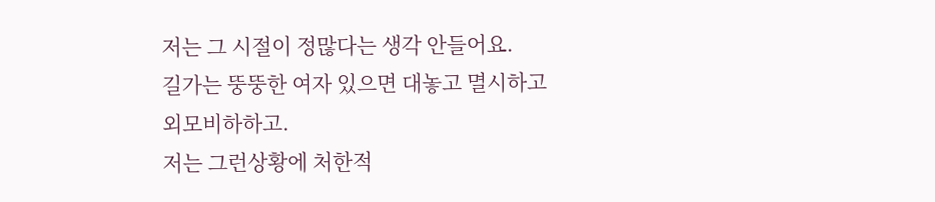저는 그 시절이 정많다는 생각 안들어요.
길가는 뚱뚱한 여자 있으면 대놓고 멸시하고
외모비하하고.
저는 그런상황에 처한적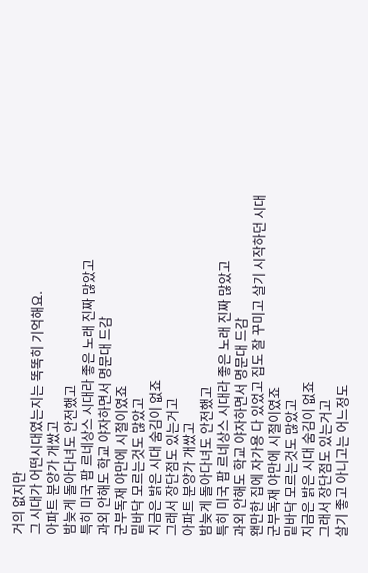거의 없지만
그 시대가 어떤시대였는지는 똑똑히 기억해요.
아파트 분양가 개쌌고
밤늦게 돌아다녀도 안전했고
특히 미국 팝 르네상스 시대라 좋은 노래 진짜 많았고
과외 안해도 학교 야자하면서 명문대 드감
군부독재 야만에 시절이였죠
밑바닥 모르는것도 많았고
지금은 밝은 시대 숨김이 없죠
그래서 장단점도 있는거고
아파트 분양가 개쌌고
밤늦게 돌아다녀도 안전했고
특히 미국 팝 르네상스 시대라 좋은 노래 진짜 많았고
과외 안해도 학교 야자하면서 명문대 드감
왠만한 집에 자가용 다 있었고 집도 잘 꾸미고 살기 시작하던 시대
군부독재 야만에 시절이였죠
밑바닥 모르는것도 많았고
지금은 밝은 시대 숨김이 없죠
그래서 장단점도 있는거고
살기 좋고 아니고는 어느정도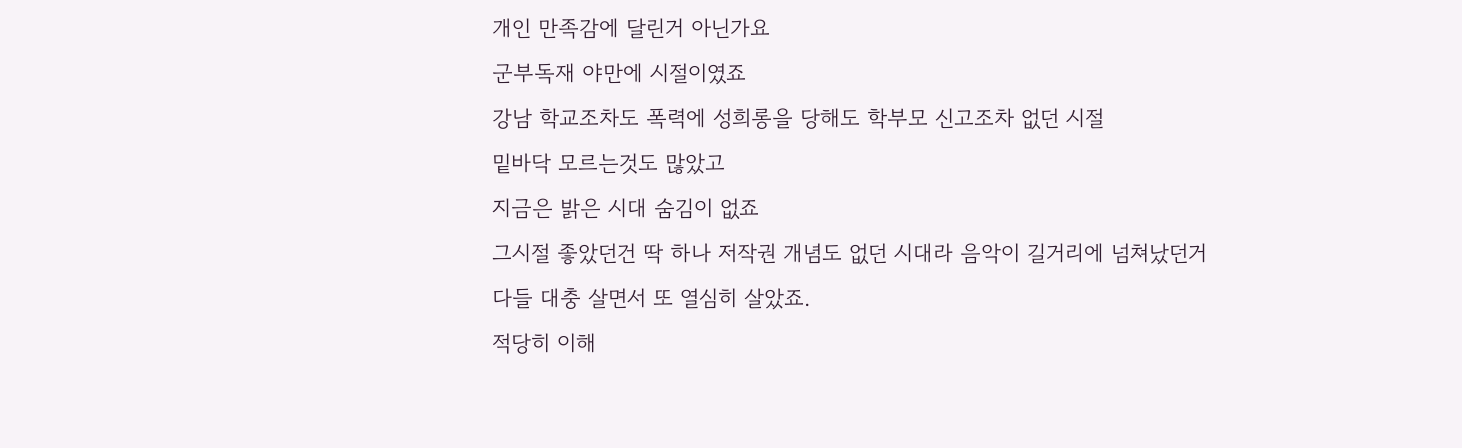개인 만족감에 달린거 아닌가요
군부독재 야만에 시절이였죠
강남 학교조차도 폭력에 성희롱을 당해도 학부모 신고조차 없던 시절
밑바닥 모르는것도 많았고
지금은 밝은 시대 숨김이 없죠
그시절 좋았던건 딱 하나 저작권 개념도 없던 시대라 음악이 길거리에 넘쳐났던거
다들 대충 살면서 또 열심히 살았죠.
적당히 이해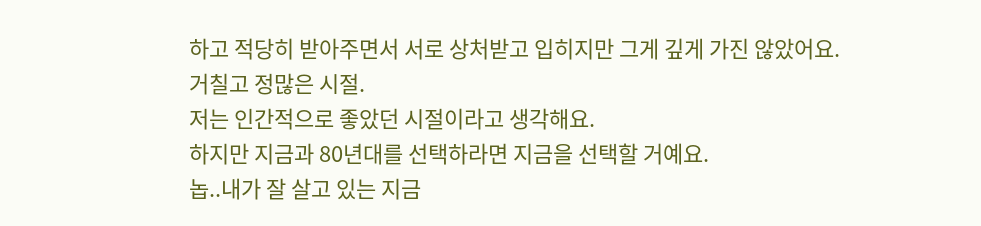하고 적당히 받아주면서 서로 상처받고 입히지만 그게 깊게 가진 않았어요.
거칠고 정많은 시절.
저는 인간적으로 좋았던 시절이라고 생각해요.
하지만 지금과 80년대를 선택하라면 지금을 선택할 거예요.
놉..내가 잘 살고 있는 지금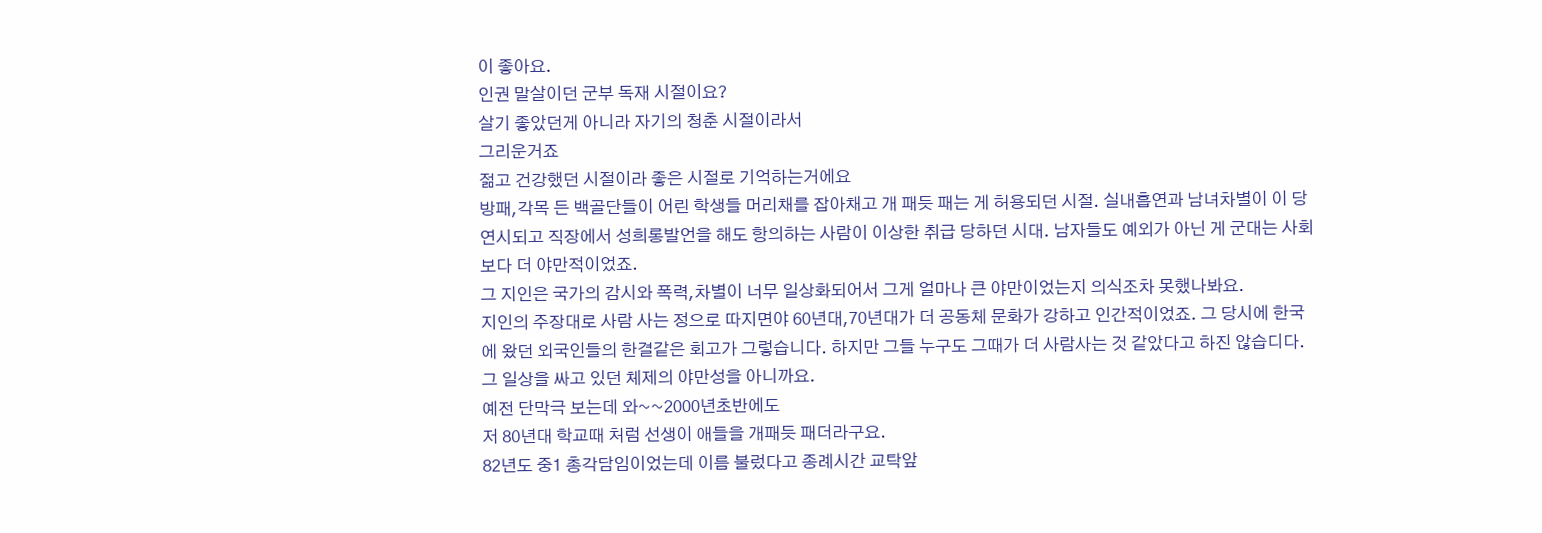이 좋아요.
인권 말살이던 군부 독재 시절이요?
살기 좋았던게 아니라 자기의 청춘 시절이라서
그리운거죠
젊고 건강했던 시절이라 좋은 시절로 기억하는거에요
방패,각목 든 백골단들이 어린 학생들 머리채를 잡아채고 개 패듯 패는 게 허용되던 시절. 실내흡연과 남녀차별이 이 당연시되고 직장에서 성희롱발언을 해도 항의하는 사람이 이상한 취급 당하던 시대. 남자들도 예외가 아닌 게 군대는 사회보다 더 야만적이었죠.
그 지인은 국가의 감시와 폭력,차별이 너무 일상화되어서 그게 얼마나 큰 야만이었는지 의식조차 못했나봐요.
지인의 주장대로 사람 사는 정으로 따지면야 60년대,70년대가 더 공동체 문화가 강하고 인간적이었죠. 그 당시에 한국에 왔던 외국인들의 한결같은 회고가 그렇습니다. 하지만 그들 누구도 그때가 더 사람사는 것 같았다고 하진 않습디다. 그 일상을 싸고 있던 체제의 야만성을 아니까요.
예전 단막극 보는데 와~~2000년초반에도
저 80년대 학교때 처럼 선생이 애들을 개패듯 패더라구요.
82년도 중1 총각담임이었는데 이름 불렀다고 종례시간 교탁앞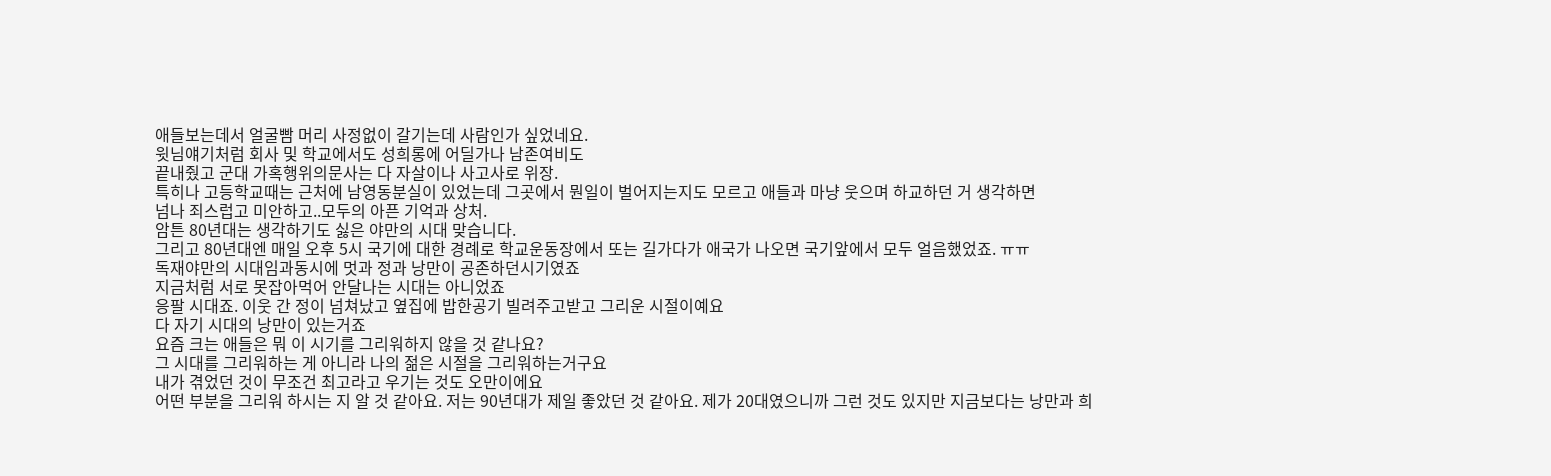애들보는데서 얼굴빰 머리 사정없이 갈기는데 사람인가 싶었네요.
윗님얘기처럼 회사 및 학교에서도 성희롱에 어딜가나 남존여비도
끝내줬고 군대 가혹행위의문사는 다 자살이나 사고사로 위장.
특히나 고등학교때는 근처에 남영동분실이 있었는데 그곳에서 뭔일이 벌어지는지도 모르고 애들과 마냥 웃으며 하교하던 거 생각하면
넘나 죄스럽고 미안하고..모두의 아픈 기억과 상처.
암튼 80년대는 생각하기도 싫은 야만의 시대 맞습니다.
그리고 80년대엔 매일 오후 5시 국기에 대한 경례로 학교운동장에서 또는 길가다가 애국가 나오면 국기앞에서 모두 얼음했었죠. ㅠㅠ
독재야만의 시대임과동시에 멋과 정과 낭만이 공존하던시기였죠
지금처럼 서로 못잡아먹어 안달나는 시대는 아니었죠
응팔 시대죠. 이웃 간 정이 넘쳐났고 옆집에 밥한공기 빌려주고받고 그리운 시절이예요
다 자기 시대의 낭만이 있는거죠
요즘 크는 애들은 뭐 이 시기를 그리워하지 않을 것 같나요?
그 시대를 그리워하는 게 아니라 나의 젊은 시절을 그리워하는거구요
내가 겪었던 것이 무조건 최고라고 우기는 것도 오만이에요
어떤 부분을 그리워 하시는 지 알 것 같아요. 저는 90년대가 제일 좋았던 것 같아요. 제가 20대였으니까 그런 것도 있지만 지금보다는 낭만과 희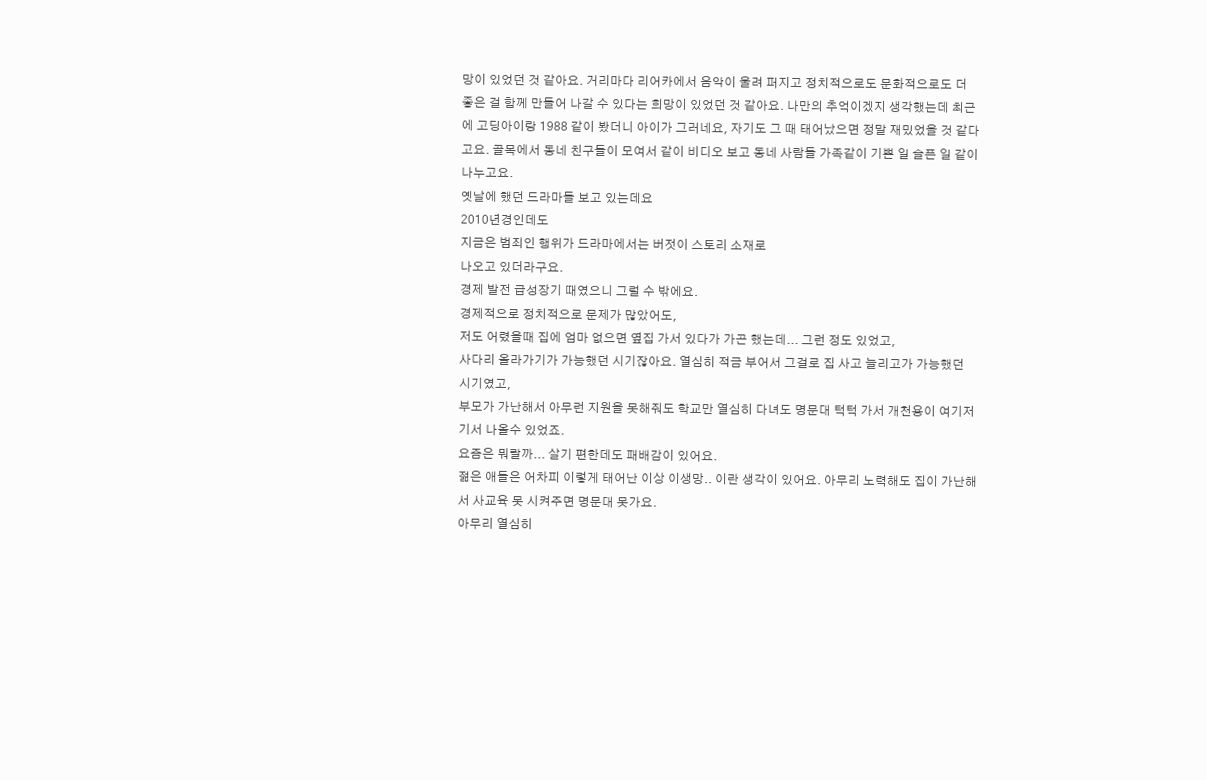망이 있었던 것 같아요. 거리마다 리어카에서 음악이 울려 퍼지고 정치적으로도 문화적으로도 더 좋은 걸 함께 만들어 나갈 수 있다는 희망이 있었던 것 같아요. 나만의 추억이겠지 생각했는데 최근에 고딩아이랑 1988 같이 봤더니 아이가 그러네요, 자기도 그 때 태어났으면 정말 재밌었을 것 같다고요. 골목에서 동네 친구들이 모여서 같이 비디오 보고 동네 사람들 가족같이 기쁜 일 슬픈 일 같이 나누고요.
옛날에 했던 드라마들 보고 있는데요
2010년경인데도
지금은 범죄인 행위가 드라마에서는 버젓이 스토리 소재로
나오고 있더라구요.
경제 발전 급성장기 때였으니 그럴 수 밖에요.
경제적으로 정치적으로 문제가 많았어도,
저도 어렸을때 집에 엄마 없으면 옆집 가서 있다가 가곤 했는데... 그런 정도 있었고,
사다리 올라가기가 가능했던 시기잖아요. 열심히 적금 부어서 그걸로 집 사고 늘리고가 가능했던 시기였고,
부모가 가난해서 아무런 지원을 못해줘도 학교만 열심히 다녀도 명문대 턱턱 가서 개천용이 여기저기서 나올수 있었죠.
요즘은 뭐랄까... 살기 편한데도 패배감이 있어요.
젊은 애들은 어차피 이렇게 태어난 이상 이생망.. 이란 생각이 있어요. 아무리 노력해도 집이 가난해서 사교육 못 시켜주면 명문대 못가요.
아무리 열심히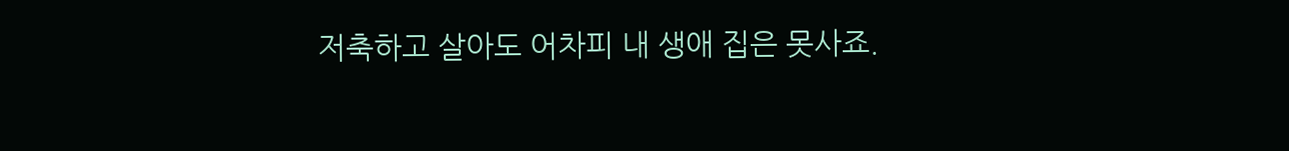저축하고 살아도 어차피 내 생애 집은 못사죠.